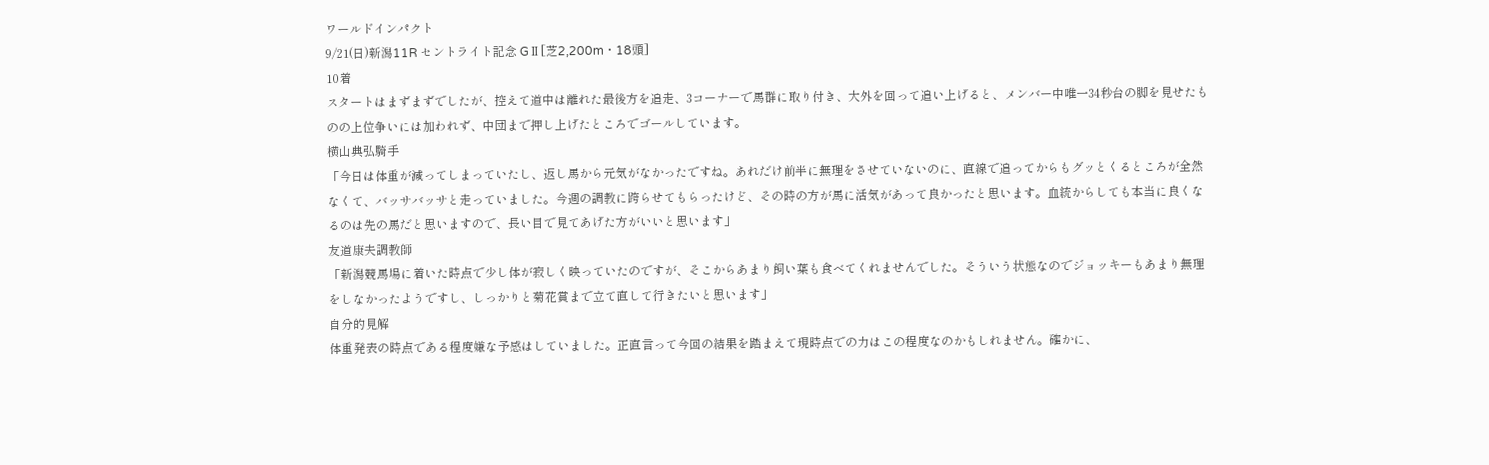ワールドインパクト
9/21(日)新潟11R セントライト記念 GⅡ[芝2,200m・18頭]
10着
スタートはまずまずでしたが、控えて道中は離れた最後方を追走、3コーナーで馬群に取り付き、大外を回って追い上げると、メンバー中唯一34秒台の脚を見せたものの上位争いには加われず、中団まで押し上げたところでゴールしています。
横山典弘騎手
「今日は体重が減ってしまっていたし、返し馬から元気がなかったですね。あれだけ前半に無理をさせていないのに、直線で追ってからもグッとくるところが全然なくて、バッサバッサと走っていました。今週の調教に跨らせてもらったけど、その時の方が馬に活気があって良かったと思います。血統からしても本当に良くなるのは先の馬だと思いますので、長い目で見てあげた方がいいと思います」
友道康夫調教師
「新潟競馬場に着いた時点で少し体が寂しく映っていたのですが、そこからあまり飼い葉も食べてくれませんでした。そういう状態なのでジョッキーもあまり無理をしなかったようですし、しっかりと菊花賞まで立て直して行きたいと思います」
自分的見解
体重発表の時点である程度嫌な予感はしていました。正直言って今回の結果を踏まえて現時点での力はこの程度なのかもしれません。確かに、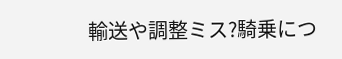輸送や調整ミス?騎乗につ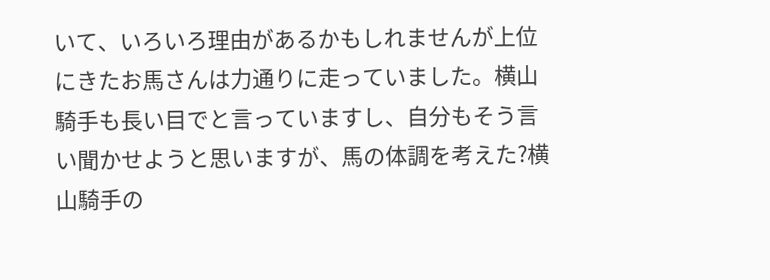いて、いろいろ理由があるかもしれませんが上位にきたお馬さんは力通りに走っていました。横山騎手も長い目でと言っていますし、自分もそう言い聞かせようと思いますが、馬の体調を考えた?横山騎手の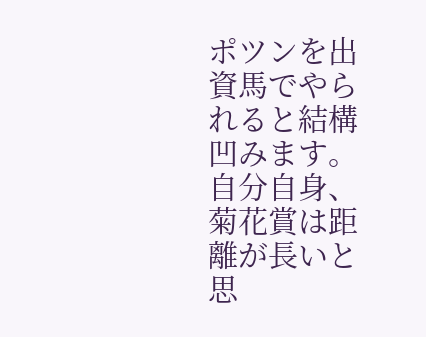ポツンを出資馬でやられると結構凹みます。
自分自身、菊花賞は距離が長いと思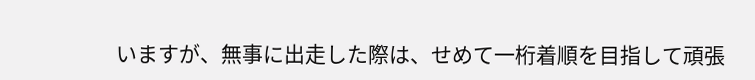いますが、無事に出走した際は、せめて一桁着順を目指して頑張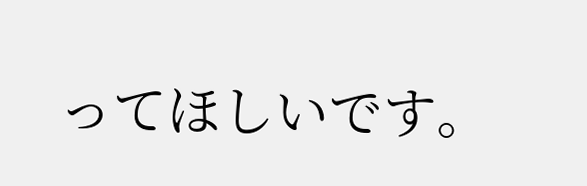ってほしいです。